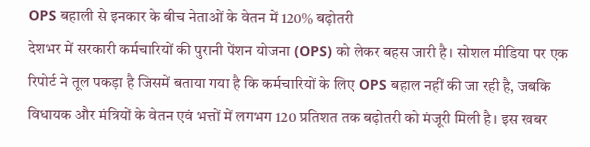OPS बहाली से इनकार के बीच नेताओं के वेतन में 120% बढ़ोतरी
देशभर में सरकारी कर्मचारियों की पुरानी पेंशन योजना (OPS) को लेकर बहस जारी है। सोशल मीडिया पर एक रिपोर्ट ने तूल पकड़ा है जिसमें बताया गया है कि कर्मचारियों के लिए OPS बहाल नहीं की जा रही है, जबकि विधायक और मंत्रियों के वेतन एवं भत्तों में लगभग 120 प्रतिशत तक बढ़ोतरी को मंजूरी मिली है। इस खबर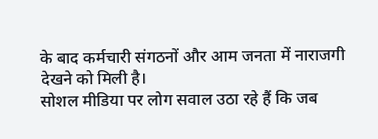के बाद कर्मचारी संगठनों और आम जनता में नाराजगी देखने को मिली है।
सोशल मीडिया पर लोग सवाल उठा रहे हैं कि जब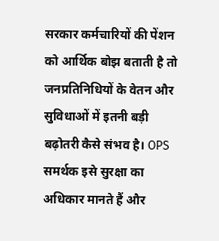सरकार कर्मचारियों की पेंशन को आर्थिक बोझ बताती है तो जनप्रतिनिधियों के वेतन और सुविधाओं में इतनी बड़ी बढ़ोतरी कैसे संभव है। OPS समर्थक इसे सुरक्षा का अधिकार मानते हैं और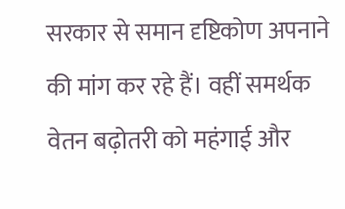सरकार से समान दृष्टिकोण अपनाने की मांग कर रहे हैं। वहीं समर्थक वेतन बढ़ोतरी को महंगाई और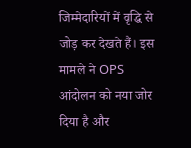जिम्मेदारियों में वृद्धि से जोड़ कर देखते हैं। इस मामले ने OPS आंदोलन को नया जोर दिया है और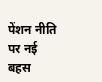पेंशन नीति पर नई बहस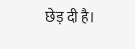छेड़ दी है।